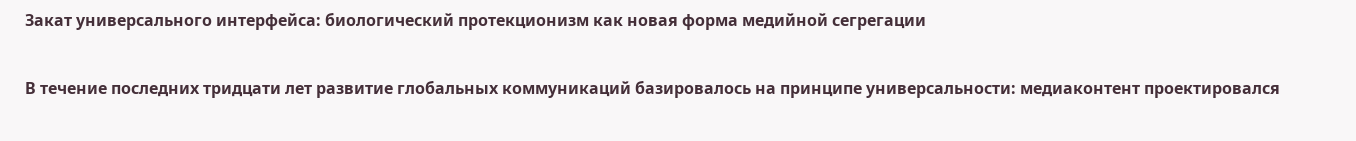Закат универсального интерфейса: биологический протекционизм как новая форма медийной сегрегации

В течение последних тридцати лет развитие глобальных коммуникаций базировалось на принципе универсальности: медиаконтент проектировался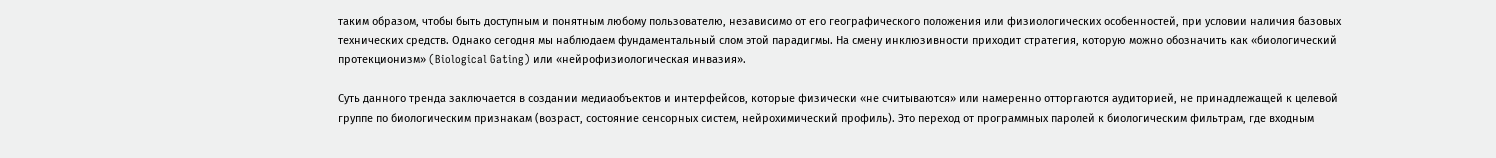таким образом, чтобы быть доступным и понятным любому пользователю, независимо от его географического положения или физиологических особенностей, при условии наличия базовых технических средств. Однако сегодня мы наблюдаем фундаментальный слом этой парадигмы. На смену инклюзивности приходит стратегия, которую можно обозначить как «биологический протекционизм» (Biological Gating) или «нейрофизиологическая инвазия».

Суть данного тренда заключается в создании медиаобъектов и интерфейсов, которые физически «не считываются» или намеренно отторгаются аудиторией, не принадлежащей к целевой группе по биологическим признакам (возраст, состояние сенсорных систем, нейрохимический профиль). Это переход от программных паролей к биологическим фильтрам, где входным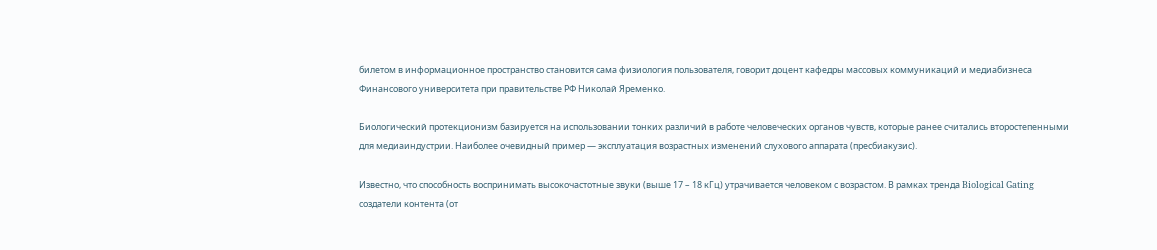билетом в информационное пространство становится сама физиология пользователя, говорит доцент кафедры массовых коммуникаций и медиабизнеса Финансового университета при правительстве РФ Николай Яременко.

Биологический протекционизм базируется на использовании тонких различий в работе человеческих органов чувств, которые ранее считались второстепенными для медиаиндустрии. Наиболее очевидный пример — эксплуатация возрастных изменений слухового аппарата (пресбиакузис).

Известно, что способность воспринимать высокочастотные звуки (выше 17 – 18 кГц) утрачивается человеком с возрастом. В рамках тренда Biological Gating создатели контента (от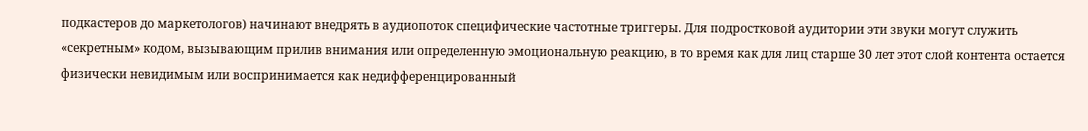подкастеров до маркетологов) начинают внедрять в аудиопоток специфические частотные триггеры. Для подростковой аудитории эти звуки могут служить «секретным» кодом, вызывающим прилив внимания или определенную эмоциональную реакцию, в то время как для лиц старше 30 лет этот слой контента остается физически невидимым или воспринимается как недифференцированный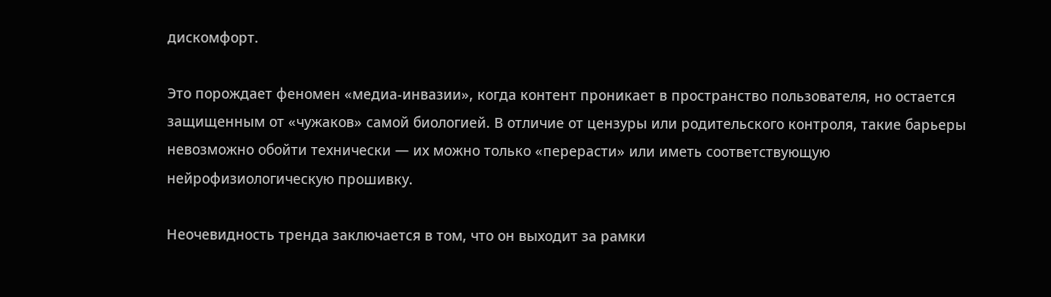дискомфорт.

Это порождает феномен «медиа-инвазии», когда контент проникает в пространство пользователя, но остается защищенным от «чужаков» самой биологией. В отличие от цензуры или родительского контроля, такие барьеры невозможно обойти технически — их можно только «перерасти» или иметь соответствующую нейрофизиологическую прошивку.

Неочевидность тренда заключается в том, что он выходит за рамки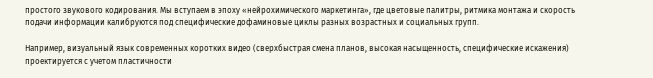простого звукового кодирования. Мы вступаем в эпоху «нейрохимического маркетинга», где цветовые палитры, ритмика монтажа и скорость подачи информации калибруются под специфические дофаминовые циклы разных возрастных и социальных групп.

Например, визуальный язык современных коротких видео (сверхбыстрая смена планов, высокая насыщенность, специфические искажения) проектируется с учетом пластичности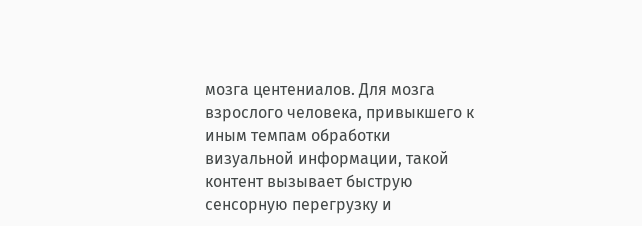мозга центениалов. Для мозга взрослого человека, привыкшего к иным темпам обработки визуальной информации, такой контент вызывает быструю сенсорную перегрузку и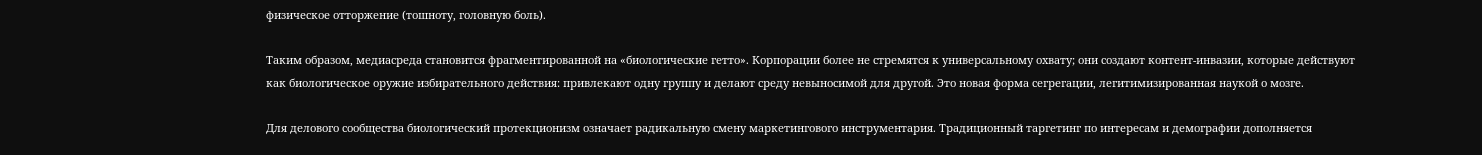физическое отторжение (тошноту, головную боль).

Таким образом, медиасреда становится фрагментированной на «биологические гетто». Корпорации более не стремятся к универсальному охвату; они создают контент-инвазии, которые действуют как биологическое оружие избирательного действия: привлекают одну группу и делают среду невыносимой для другой. Это новая форма сегрегации, легитимизированная наукой о мозге.

Для делового сообщества биологический протекционизм означает радикальную смену маркетингового инструментария. Традиционный таргетинг по интересам и демографии дополняется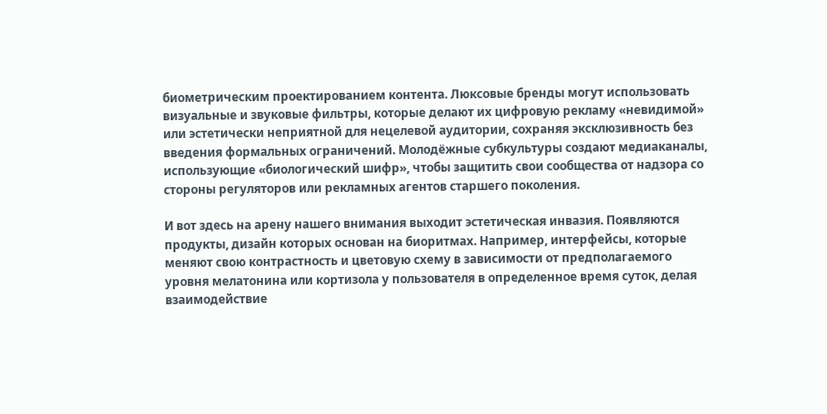биометрическим проектированием контента. Люксовые бренды могут использовать визуальные и звуковые фильтры, которые делают их цифровую рекламу «невидимой» или эстетически неприятной для нецелевой аудитории, сохраняя эксклюзивность без введения формальных ограничений. Молодёжные субкультуры создают медиаканалы, использующие «биологический шифр», чтобы защитить свои сообщества от надзора со стороны регуляторов или рекламных агентов старшего поколения.

И вот здесь на арену нашего внимания выходит эстетическая инвазия. Появляются продукты, дизайн которых основан на биоритмах. Например, интерфейсы, которые меняют свою контрастность и цветовую схему в зависимости от предполагаемого уровня мелатонина или кортизола у пользователя в определенное время суток, делая взаимодействие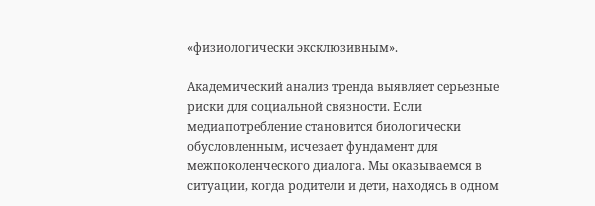«физиологически эксклюзивным».

Академический анализ тренда выявляет серьезные риски для социальной связности. Если медиапотребление становится биологически обусловленным, исчезает фундамент для межпоколенческого диалога. Мы оказываемся в ситуации, когда родители и дети, находясь в одном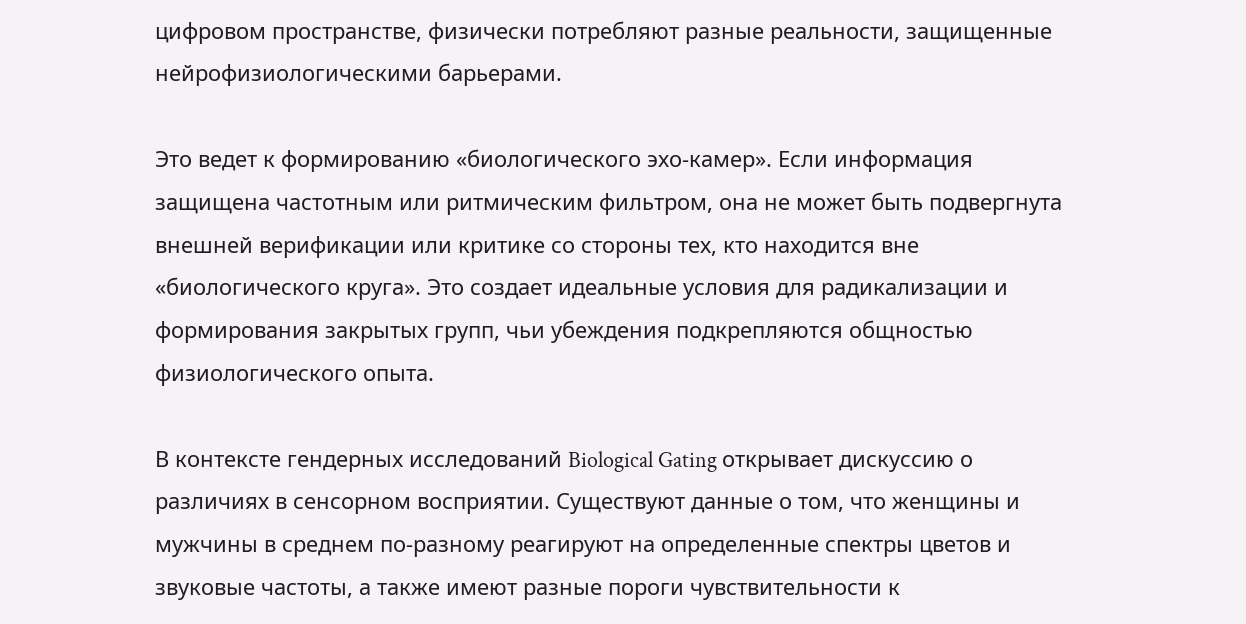цифровом пространстве, физически потребляют разные реальности, защищенные нейрофизиологическими барьерами.

Это ведет к формированию «биологического эхо-камер». Если информация защищена частотным или ритмическим фильтром, она не может быть подвергнута внешней верификации или критике со стороны тех, кто находится вне «биологического круга». Это создает идеальные условия для радикализации и формирования закрытых групп, чьи убеждения подкрепляются общностью физиологического опыта.

В контексте гендерных исследований Biological Gating открывает дискуссию о различиях в сенсорном восприятии. Существуют данные о том, что женщины и мужчины в среднем по-разному реагируют на определенные спектры цветов и звуковые частоты, а также имеют разные пороги чувствительности к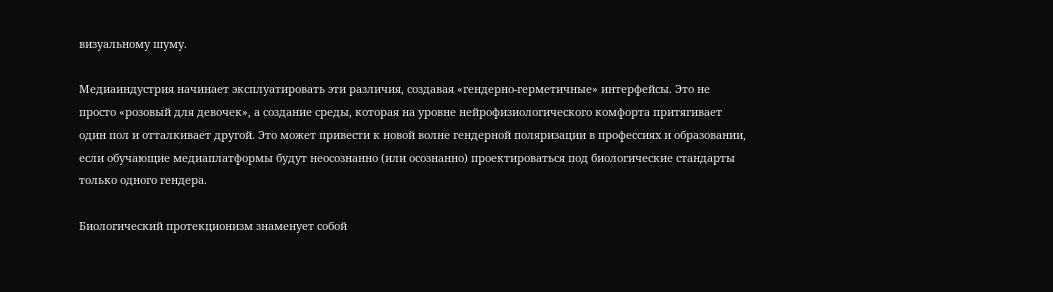визуальному шуму.

Медиаиндустрия начинает эксплуатировать эти различия, создавая «гендерно-герметичные» интерфейсы. Это не просто «розовый для девочек», а создание среды, которая на уровне нейрофизиологического комфорта притягивает один пол и отталкивает другой. Это может привести к новой волне гендерной поляризации в профессиях и образовании, если обучающие медиаплатформы будут неосознанно (или осознанно) проектироваться под биологические стандарты только одного гендера.

Биологический протекционизм знаменует собой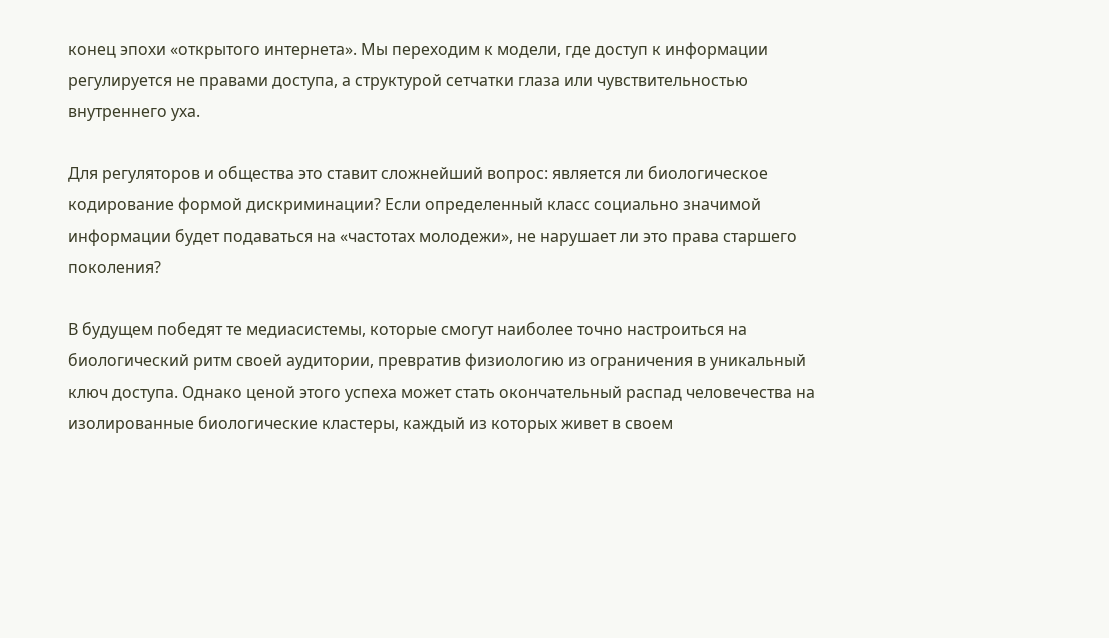конец эпохи «открытого интернета». Мы переходим к модели, где доступ к информации регулируется не правами доступа, а структурой сетчатки глаза или чувствительностью внутреннего уха.

Для регуляторов и общества это ставит сложнейший вопрос: является ли биологическое кодирование формой дискриминации? Если определенный класс социально значимой информации будет подаваться на «частотах молодежи», не нарушает ли это права старшего поколения?

В будущем победят те медиасистемы, которые смогут наиболее точно настроиться на биологический ритм своей аудитории, превратив физиологию из ограничения в уникальный ключ доступа. Однако ценой этого успеха может стать окончательный распад человечества на изолированные биологические кластеры, каждый из которых живет в своем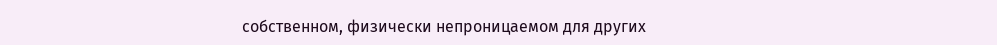собственном, физически непроницаемом для других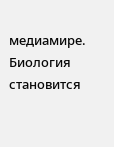медиамире. Биология становится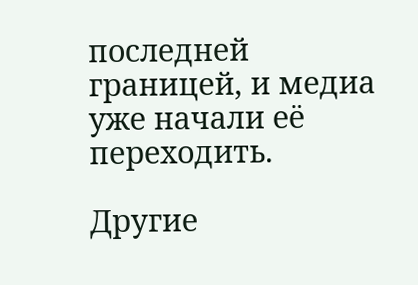последней границей, и медиа уже начали её переходить.

Другие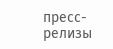пресс-релизы